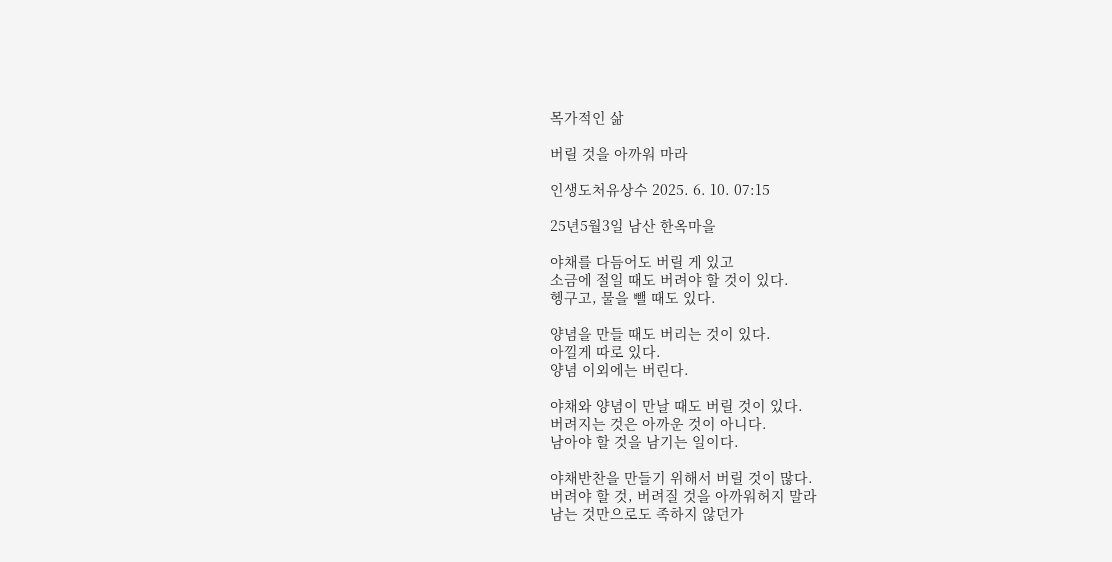목가적인 삶

버릴 것을 아까워 마라

인생도처유상수 2025. 6. 10. 07:15

25년5월3일 남산 한옥마을

야채를 다듬어도 버릴 게 있고
소금에 절일 때도 버려야 할 것이 있다.
헹구고, 물을 뺄 때도 있다.

양념을 만들 때도 버리는 것이 있다.
아낄게 따로 있다.
양념 이외에는 버린다.

야채와 양념이 만날 때도 버릴 것이 있다.
버려지는 것은 아까운 것이 아니다.
남아야 할 것을 남기는 일이다.

야채반찬을 만들기 위해서 버릴 것이 많다.
버려야 할 것, 버려질 것을 아까워허지 말라
남는 것만으로도 족하지 않던가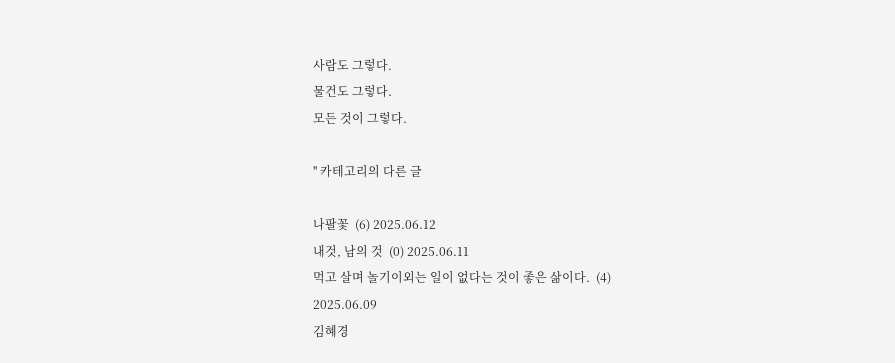사람도 그렇다.
물건도 그렇다.
모든 것이 그렇다.

'' 카테고리의 다른 글

나팔꽃  (6) 2025.06.12
내것, 남의 것  (0) 2025.06.11
먹고 살며 놀기이외는 일이 없다는 것이 좋은 삶이다.  (4) 2025.06.09
김혜경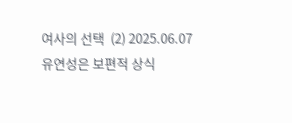여사의 선택  (2) 2025.06.07
유연성은 보편적 상식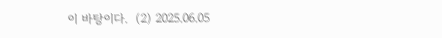이 바탕이다.  (2) 2025.06.05